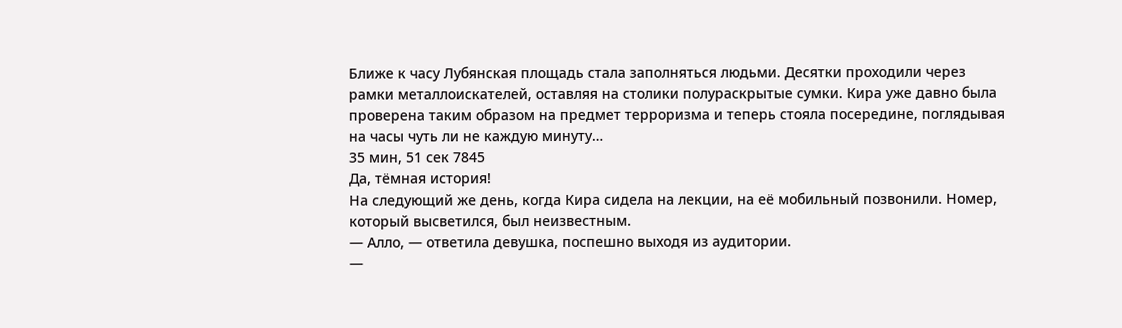Ближе к часу Лубянская площадь стала заполняться людьми. Десятки проходили через рамки металлоискателей, оставляя на столики полураскрытые сумки. Кира уже давно была проверена таким образом на предмет терроризма и теперь стояла посередине, поглядывая на часы чуть ли не каждую минуту…
35 мин, 51 сек 7845
Да, тёмная история!
На следующий же день, когда Кира сидела на лекции, на её мобильный позвонили. Номер, который высветился, был неизвестным.
— Алло, — ответила девушка, поспешно выходя из аудитории.
—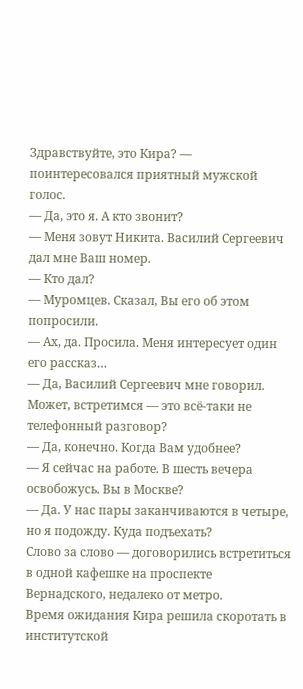Здравствуйте, это Кира? — поинтересовался приятный мужской голос.
— Да, это я. А кто звонит?
— Меня зовут Никита. Василий Сергеевич дал мне Ваш номер.
— Кто дал?
— Муромцев. Сказал, Вы его об этом попросили.
— Ах, да. Просила. Меня интересует один его рассказ…
— Да, Василий Сергеевич мне говорил. Может, встретимся — это всё-таки не телефонный разговор?
— Да, конечно. Когда Вам удобнее?
— Я сейчас на работе. В шесть вечера освобожусь. Вы в Москве?
— Да. У нас пары заканчиваются в четыре, но я подожду. Куда подъехать?
Слово за слово — договорились встретиться в одной кафешке на проспекте Вернадского, недалеко от метро.
Время ожидания Кира решила скоротать в институтской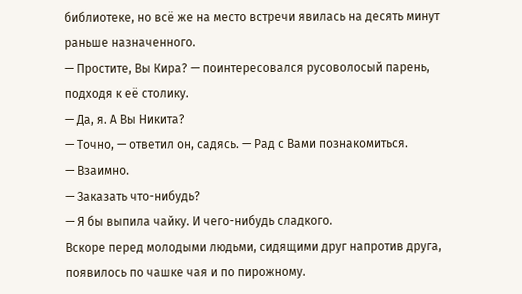библиотеке, но всё же на место встречи явилась на десять минут раньше назначенного.
— Простите, Вы Кира? — поинтересовался русоволосый парень, подходя к её столику.
— Да, я. А Вы Никита?
— Точно, — ответил он, садясь. — Рад с Вами познакомиться.
— Взаимно.
— Заказать что-нибудь?
— Я бы выпила чайку. И чего-нибудь сладкого.
Вскоре перед молодыми людьми, сидящими друг напротив друга, появилось по чашке чая и по пирожному.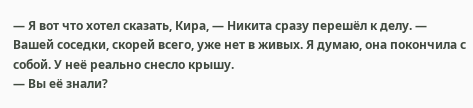— Я вот что хотел сказать, Кира, — Никита сразу перешёл к делу. — Вашей соседки, скорей всего, уже нет в живых. Я думаю, она покончила с собой. У неё реально снесло крышу.
— Вы её знали?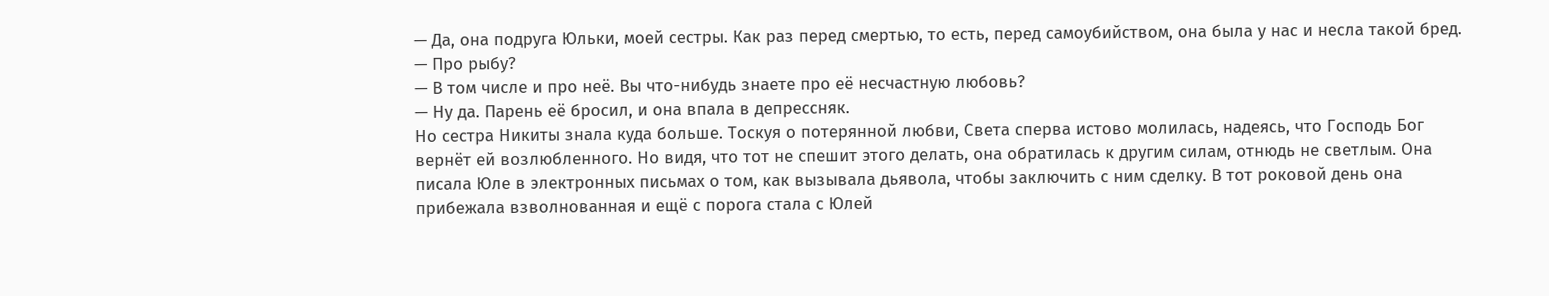— Да, она подруга Юльки, моей сестры. Как раз перед смертью, то есть, перед самоубийством, она была у нас и несла такой бред.
— Про рыбу?
— В том числе и про неё. Вы что-нибудь знаете про её несчастную любовь?
— Ну да. Парень её бросил, и она впала в депрессняк.
Но сестра Никиты знала куда больше. Тоскуя о потерянной любви, Света сперва истово молилась, надеясь, что Господь Бог вернёт ей возлюбленного. Но видя, что тот не спешит этого делать, она обратилась к другим силам, отнюдь не светлым. Она писала Юле в электронных письмах о том, как вызывала дьявола, чтобы заключить с ним сделку. В тот роковой день она прибежала взволнованная и ещё с порога стала с Юлей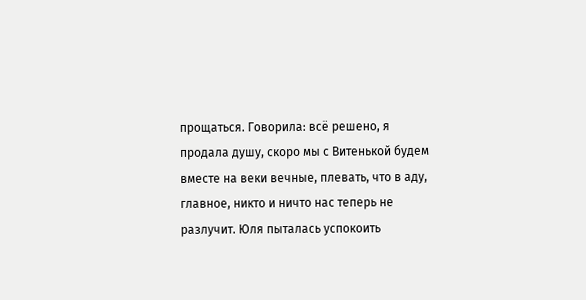прощаться. Говорила: всё решено, я продала душу, скоро мы с Витенькой будем вместе на веки вечные, плевать, что в аду, главное, никто и ничто нас теперь не разлучит. Юля пыталась успокоить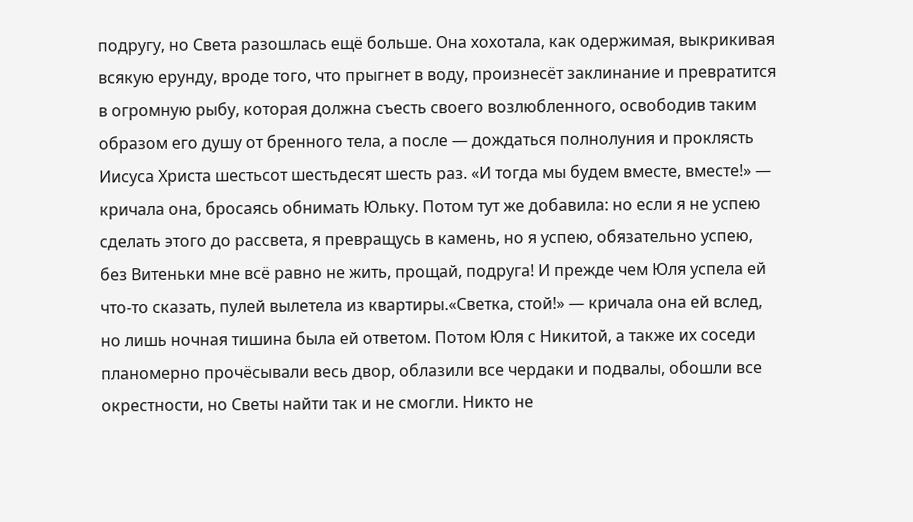подругу, но Света разошлась ещё больше. Она хохотала, как одержимая, выкрикивая всякую ерунду, вроде того, что прыгнет в воду, произнесёт заклинание и превратится в огромную рыбу, которая должна съесть своего возлюбленного, освободив таким образом его душу от бренного тела, а после — дождаться полнолуния и проклясть Иисуса Христа шестьсот шестьдесят шесть раз. «И тогда мы будем вместе, вместе!» — кричала она, бросаясь обнимать Юльку. Потом тут же добавила: но если я не успею сделать этого до рассвета, я превращусь в камень, но я успею, обязательно успею, без Витеньки мне всё равно не жить, прощай, подруга! И прежде чем Юля успела ей что-то сказать, пулей вылетела из квартиры.«Светка, стой!» — кричала она ей вслед, но лишь ночная тишина была ей ответом. Потом Юля с Никитой, а также их соседи планомерно прочёсывали весь двор, облазили все чердаки и подвалы, обошли все окрестности, но Светы найти так и не смогли. Никто не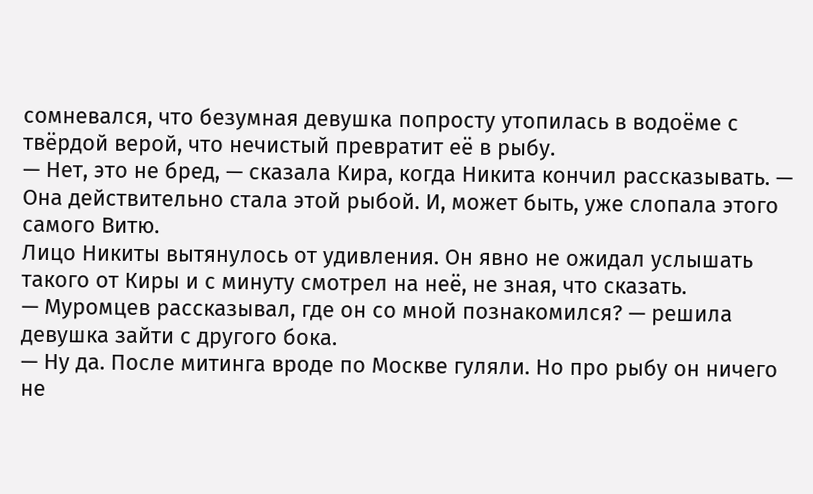сомневался, что безумная девушка попросту утопилась в водоёме с твёрдой верой, что нечистый превратит её в рыбу.
— Нет, это не бред, — сказала Кира, когда Никита кончил рассказывать. — Она действительно стала этой рыбой. И, может быть, уже слопала этого самого Витю.
Лицо Никиты вытянулось от удивления. Он явно не ожидал услышать такого от Киры и с минуту смотрел на неё, не зная, что сказать.
— Муромцев рассказывал, где он со мной познакомился? — решила девушка зайти с другого бока.
— Ну да. После митинга вроде по Москве гуляли. Но про рыбу он ничего не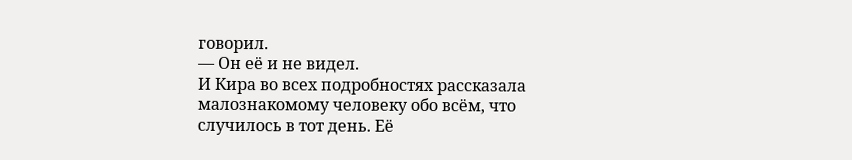говорил.
— Он её и не видел.
И Кира во всех подробностях рассказала малознакомому человеку обо всём, что случилось в тот день. Её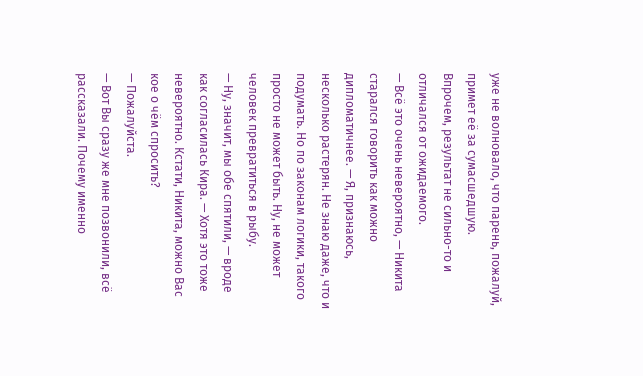уже не волновало, что парень, пожалуй, примет её за сумасшедшую.
Впрочем, результат не сильно-то и отличался от ожидаемого.
— Всё это очень невероятно, — Никита старался говорить как можно дипломатичнее. — Я, признаюсь, несколько растерян. Не знаю даже, что и подумать. Но по законам логики, такого просто не может быть. Ну, не может человек превратиться в рыбу.
— Ну, значит, мы обе спятили, — вроде как согласилась Кира. — Хотя это тоже невероятно. Кстати, Никита, можно Вас кое о чём спросить?
— Пожалуйста.
— Вот Вы сразу же мне позвонили, всё рассказали. Почему именно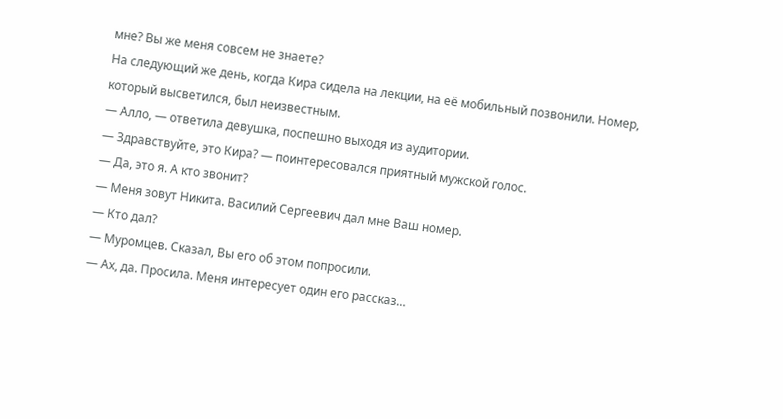мне? Вы же меня совсем не знаете?
На следующий же день, когда Кира сидела на лекции, на её мобильный позвонили. Номер, который высветился, был неизвестным.
— Алло, — ответила девушка, поспешно выходя из аудитории.
— Здравствуйте, это Кира? — поинтересовался приятный мужской голос.
— Да, это я. А кто звонит?
— Меня зовут Никита. Василий Сергеевич дал мне Ваш номер.
— Кто дал?
— Муромцев. Сказал, Вы его об этом попросили.
— Ах, да. Просила. Меня интересует один его рассказ…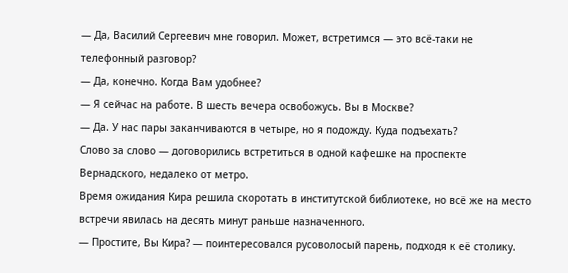— Да, Василий Сергеевич мне говорил. Может, встретимся — это всё-таки не телефонный разговор?
— Да, конечно. Когда Вам удобнее?
— Я сейчас на работе. В шесть вечера освобожусь. Вы в Москве?
— Да. У нас пары заканчиваются в четыре, но я подожду. Куда подъехать?
Слово за слово — договорились встретиться в одной кафешке на проспекте Вернадского, недалеко от метро.
Время ожидания Кира решила скоротать в институтской библиотеке, но всё же на место встречи явилась на десять минут раньше назначенного.
— Простите, Вы Кира? — поинтересовался русоволосый парень, подходя к её столику.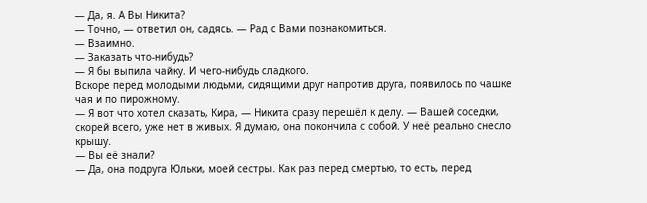— Да, я. А Вы Никита?
— Точно, — ответил он, садясь. — Рад с Вами познакомиться.
— Взаимно.
— Заказать что-нибудь?
— Я бы выпила чайку. И чего-нибудь сладкого.
Вскоре перед молодыми людьми, сидящими друг напротив друга, появилось по чашке чая и по пирожному.
— Я вот что хотел сказать, Кира, — Никита сразу перешёл к делу. — Вашей соседки, скорей всего, уже нет в живых. Я думаю, она покончила с собой. У неё реально снесло крышу.
— Вы её знали?
— Да, она подруга Юльки, моей сестры. Как раз перед смертью, то есть, перед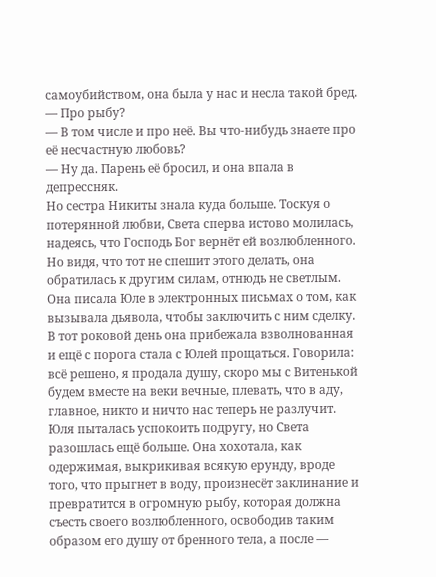самоубийством, она была у нас и несла такой бред.
— Про рыбу?
— В том числе и про неё. Вы что-нибудь знаете про её несчастную любовь?
— Ну да. Парень её бросил, и она впала в депрессняк.
Но сестра Никиты знала куда больше. Тоскуя о потерянной любви, Света сперва истово молилась, надеясь, что Господь Бог вернёт ей возлюбленного. Но видя, что тот не спешит этого делать, она обратилась к другим силам, отнюдь не светлым. Она писала Юле в электронных письмах о том, как вызывала дьявола, чтобы заключить с ним сделку. В тот роковой день она прибежала взволнованная и ещё с порога стала с Юлей прощаться. Говорила: всё решено, я продала душу, скоро мы с Витенькой будем вместе на веки вечные, плевать, что в аду, главное, никто и ничто нас теперь не разлучит. Юля пыталась успокоить подругу, но Света разошлась ещё больше. Она хохотала, как одержимая, выкрикивая всякую ерунду, вроде того, что прыгнет в воду, произнесёт заклинание и превратится в огромную рыбу, которая должна съесть своего возлюбленного, освободив таким образом его душу от бренного тела, а после —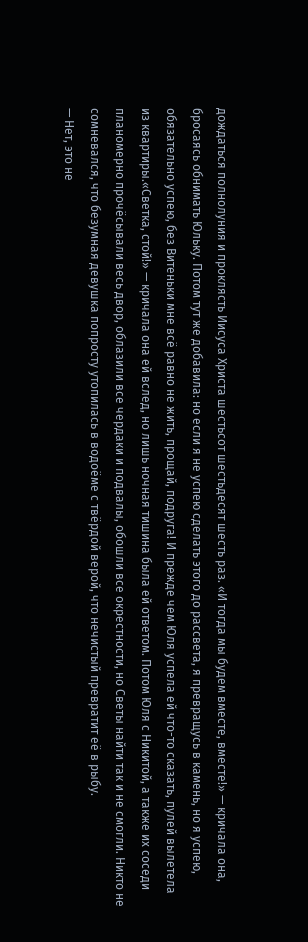дождаться полнолуния и проклясть Иисуса Христа шестьсот шестьдесят шесть раз. «И тогда мы будем вместе, вместе!» — кричала она, бросаясь обнимать Юльку. Потом тут же добавила: но если я не успею сделать этого до рассвета, я превращусь в камень, но я успею, обязательно успею, без Витеньки мне всё равно не жить, прощай, подруга! И прежде чем Юля успела ей что-то сказать, пулей вылетела из квартиры.«Светка, стой!» — кричала она ей вслед, но лишь ночная тишина была ей ответом. Потом Юля с Никитой, а также их соседи планомерно прочёсывали весь двор, облазили все чердаки и подвалы, обошли все окрестности, но Светы найти так и не смогли. Никто не сомневался, что безумная девушка попросту утопилась в водоёме с твёрдой верой, что нечистый превратит её в рыбу.
— Нет, это не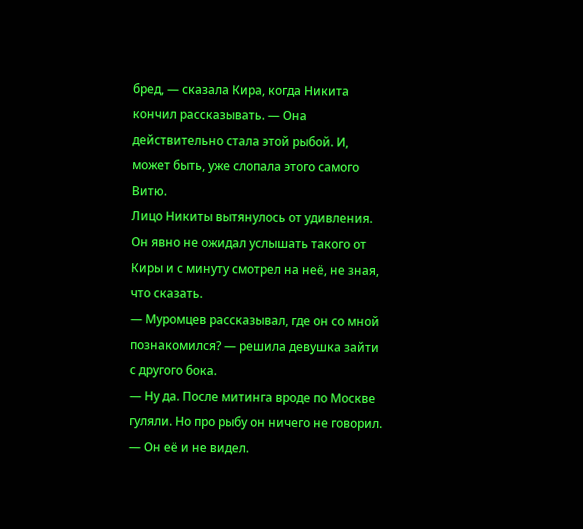бред, — сказала Кира, когда Никита кончил рассказывать. — Она действительно стала этой рыбой. И, может быть, уже слопала этого самого Витю.
Лицо Никиты вытянулось от удивления. Он явно не ожидал услышать такого от Киры и с минуту смотрел на неё, не зная, что сказать.
— Муромцев рассказывал, где он со мной познакомился? — решила девушка зайти с другого бока.
— Ну да. После митинга вроде по Москве гуляли. Но про рыбу он ничего не говорил.
— Он её и не видел.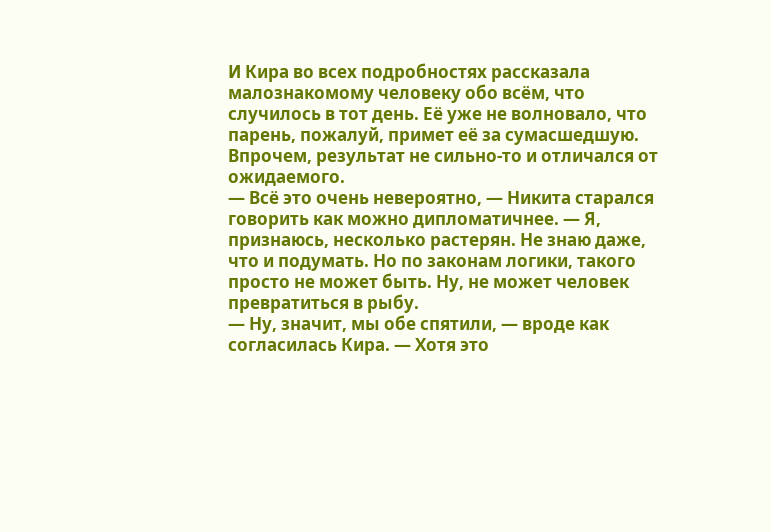И Кира во всех подробностях рассказала малознакомому человеку обо всём, что случилось в тот день. Её уже не волновало, что парень, пожалуй, примет её за сумасшедшую.
Впрочем, результат не сильно-то и отличался от ожидаемого.
— Всё это очень невероятно, — Никита старался говорить как можно дипломатичнее. — Я, признаюсь, несколько растерян. Не знаю даже, что и подумать. Но по законам логики, такого просто не может быть. Ну, не может человек превратиться в рыбу.
— Ну, значит, мы обе спятили, — вроде как согласилась Кира. — Хотя это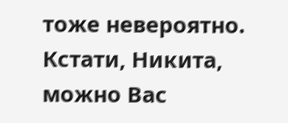тоже невероятно. Кстати, Никита, можно Вас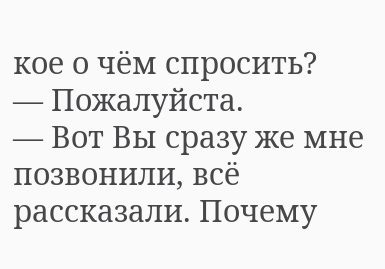кое о чём спросить?
— Пожалуйста.
— Вот Вы сразу же мне позвонили, всё рассказали. Почему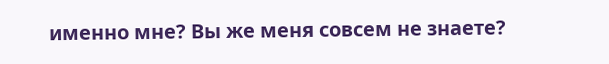именно мне? Вы же меня совсем не знаете?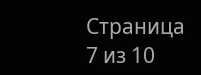Страница 7 из 10